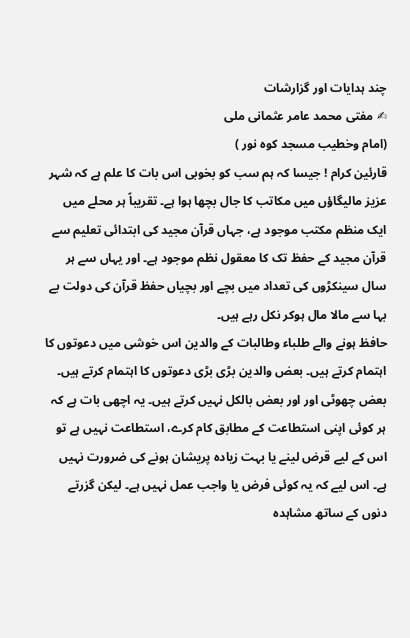چند ہدایات اور گزارشات
✍ مفتی محمد عامر عثمانی ملی
(امام وخطیب مسجد کوہ نور )
قارئین کرام ! جیسا کہ ہم سب کو بخوبی اس بات کا علم ہے کہ شہر عزیز مالیگاؤں میں مکاتب کا جال بچھا ہوا ہے۔ تقریباً ہر محلے میں ایک منظم مکتب موجود ہے، جہاں قرآن مجید کی ابتدائی تعلیم سے قرآن مجید کے حفظ تک کا معقول نظم موجود ہے۔ اور یہاں سے ہر سال سینکڑوں کی تعداد میں بچے اور بچیاں حفظ قرآن کی دولت بے بہا سے مالا مال ہوکر نکل رہے ہیں۔
حافظ ہونے والے طلباء وطالبات کے والدین اس خوشی میں دعوتوں کا اہتمام کرتے ہیں۔ بعض والدین بڑی بڑی دعوتوں کا اہتمام کرتے ہیں۔ بعض چھوٹی اور اور بعض بالکل نہیں کرتے ہیں۔ یہ اچھی بات ہے کہ ہر کوئی اپنی استطاعت کے مطابق کام کرے، استطاعت نہیں ہے تو اس کے لیے قرض لینے یا بہت زیادہ پریشان ہونے کی ضرورت نہیں ہے۔ اس لیے کہ یہ کوئی فرض یا واجب عمل نہیں ہے۔ لیکن گزرتے دنوں کے ساتھ مشاہدہ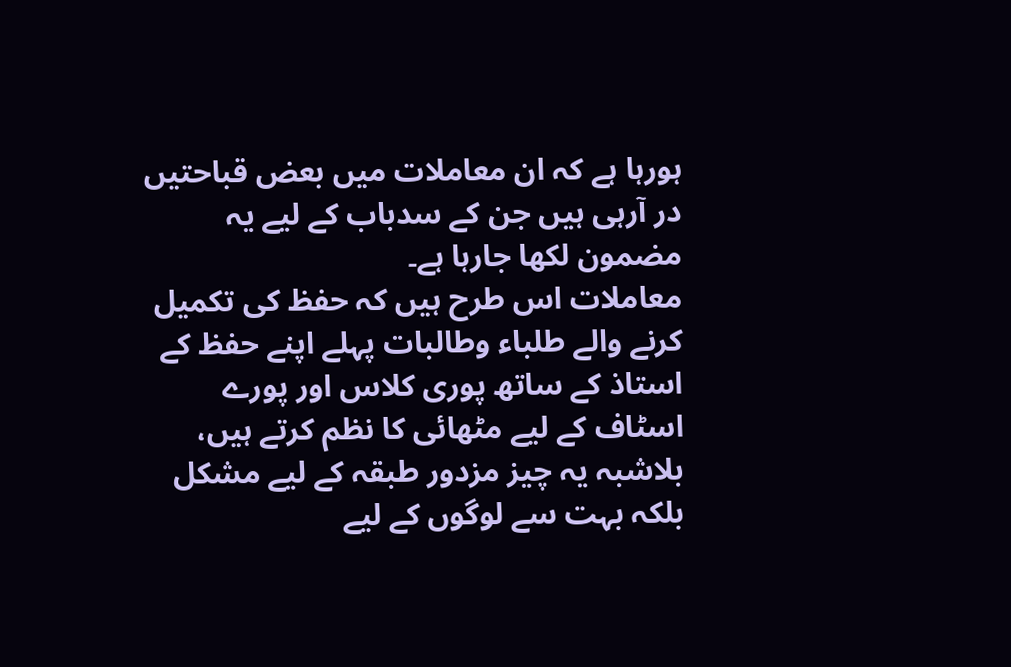ہورہا ہے کہ ان معاملات میں بعض قباحتیں در آرہی ہیں جن کے سدباب کے لیے یہ مضمون لکھا جارہا ہے۔
معاملات اس طرح ہیں کہ حفظ کی تکمیل کرنے والے طلباء وطالبات پہلے اپنے حفظ کے استاذ کے ساتھ پوری کلاس اور پورے اسٹاف کے لیے مٹھائی کا نظم کرتے ہیں، بلاشبہ یہ چیز مزدور طبقہ کے لیے مشکل بلکہ بہت سے لوگوں کے لیے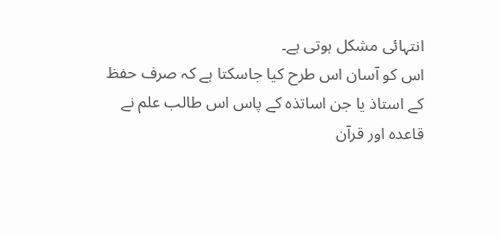انتہائی مشکل ہوتی ہے۔
اس کو آسان اس طرح کیا جاسکتا ہے کہ صرف حفظ کے استاذ یا جن اساتذہ کے پاس اس طالب علم نے قاعدہ اور قرآن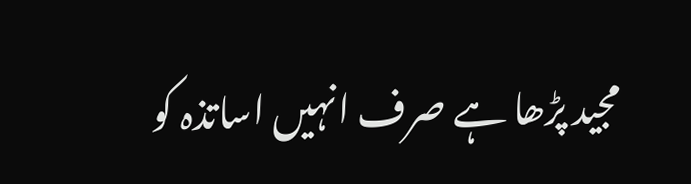مجید پڑھا ہے صرف انہیں اساتذہ کو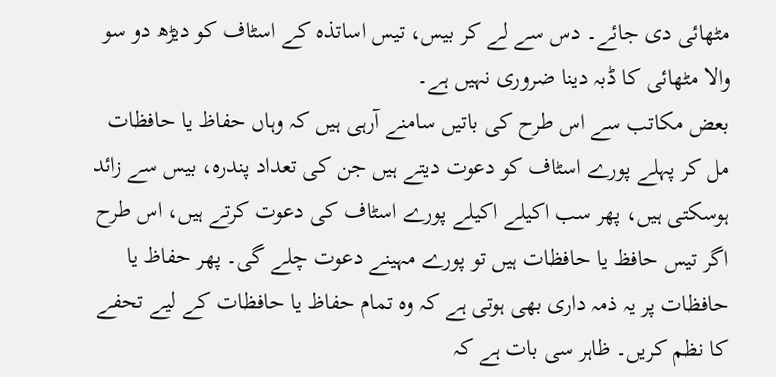مٹھائی دی جائے۔ دس سے لے کر بیس، تیس اساتذہ کے اسٹاف کو دیڑھ دو سو والا مٹھائی کا ڈبہ دینا ضروری نہیں ہے۔
بعض مکاتب سے اس طرح کی باتیں سامنے آرہی ہیں کہ وہاں حفاظ یا حافظات مل کر پہلے پورے اسٹاف کو دعوت دیتے ہیں جن کی تعداد پندرہ، بیس سے زائد ہوسکتی ہیں، پھر سب اکیلے اکیلے پورے اسٹاف کی دعوت کرتے ہیں، اس طرح اگر تیس حافظ یا حافظات ہیں تو پورے مہینے دعوت چلے گی۔ پھر حفاظ یا حافظات پر یہ ذمہ داری بھی ہوتی ہے کہ وہ تمام حفاظ یا حافظات کے لیے تحفے کا نظم کریں۔ ظاہر سی بات ہے کہ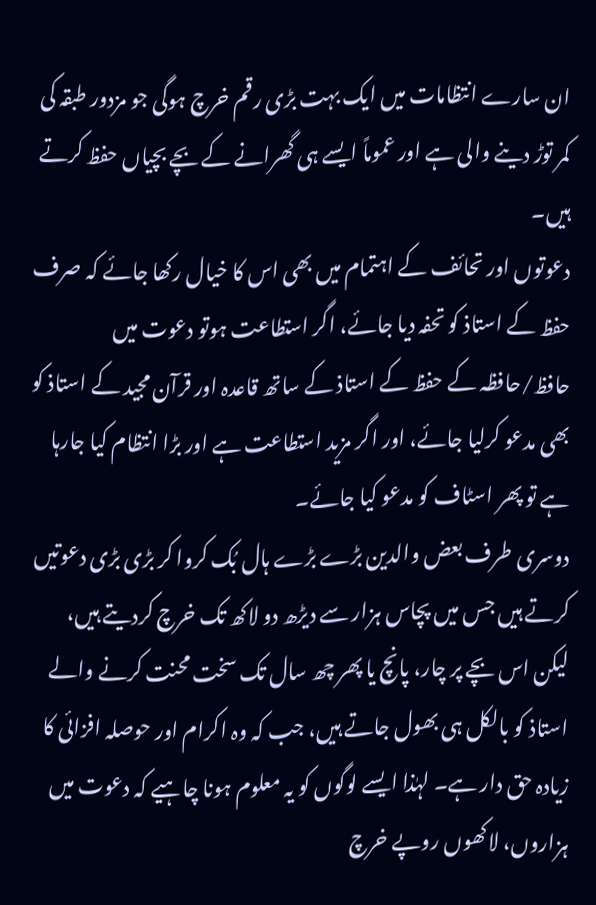ان سارے انتظامات میں ایک بہت بڑی رقم خرچ ہوگی جو مزدور طبقہ کی کمر توڑ دینے والی ہے اور عموماً ایسے ہی گھرانے کے بچے بچیاں حفظ کرتے ہیں۔
دعوتوں اور تحائف کے اہتمام میں بھی اس کا خیال رکھا جائے کہ صرف حفظ کے استاذ کو تحفہ دیا جائے، اگر استطاعت ہوتو دعوت میں حافظ/حافظہ کے حفظ کے استاذ کے ساتھ قاعدہ اور قرآن مجید کے استاذ کو بھی مدعو کرلیا جائے، اور اگر مزید استطاعت ہے اور بڑا انتظام کیا جارہا ہے تو پھر اسٹاف کو مدعو کیا جائے۔
دوسری طرف بعض والدین بڑے بڑے ہال بُک کروا کر بڑی بڑی دعوتیں کرتے ہیں جس میں پچاس ہزار سے دیڑھ دو لاکھ تک خرچ کردیتے ہیں، لیکن اس بچے پر چار، پانچ یا پھر چھ سال تک سخت محنت کرنے والے استاذ کو بالکل ہی بھول جاتے ہیں، جب کہ وہ اکرام اور حوصلہ افزائی کا زیادہ حق دار ہے۔ لہٰذا ایسے لوگوں کو یہ معلوم ہونا چاہیے کہ دعوت میں ہزاروں، لاکھوں روپے خرچ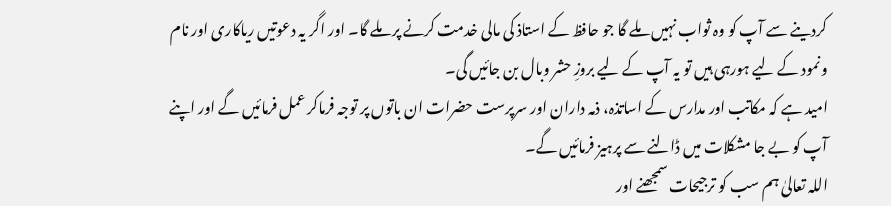کردینے سے آپ کو وہ ثواب نہیں ملے گا جو حافظ کے استاذ کی مالی خدمت کرنے پر ملے گا۔ اور اگر یہ دعوتیں ریاکاری اور نام ونمود کے لیے ہورہی ہیں تو یہ آپ کے لیے بروزِ حشر وبال بن جائیں گی۔
امید ہے کہ مکاتب اور مدارس کے اساتذہ، ذمہ داران اور سرپرست حضرات ان باتوں پر توجہ فرماکر عمل فرمائیں گے اور اپنے آپ کو بے جا مشکلات میں ڈالنے سے پرہیز فرمائیں گے۔
اللہ تعالیٰ ہم سب کو ترجیحات سمجھنے اور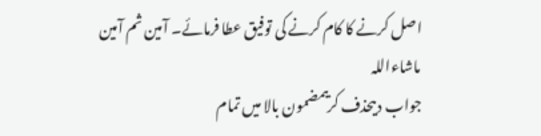اصل کرنے کا کام کرنے کی توفیق عطا فرمائے۔ آمین ثم آمین
ماشاءاللہ
جواب دیںحذف کریںمضمون بالا میں تمام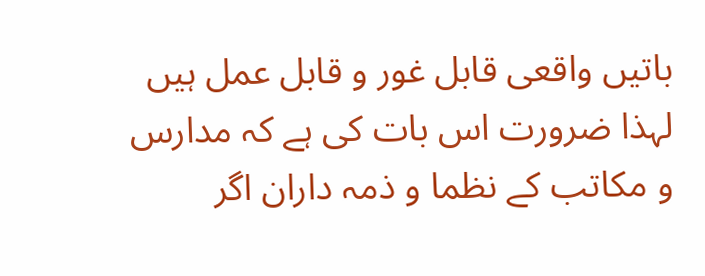باتیں واقعی قابل غور و قابل عمل ہیں لہذا ضرورت اس بات کی ہے کہ مدارس و مکاتب کے نظما و ذمہ داران اگر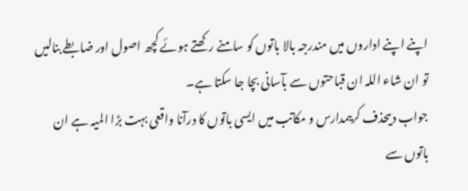اپنے اپنے اداروں میں مندرجہ بالا باتوں کو سامنے رکھتے ہوئے کچھ اصول اور ضابطے بنالیں تو ان شاء اللہ ان قباحتوں سے بآسانی بچا جا سکتا ہے۔
جواب دیںحذف کریںمدارس و مکاتب میں ایسی باتوں کا درآنا واقعی بہت بڑا المیہ ہے ان باتوں سے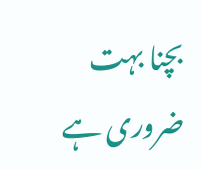بچنا بہت ضروری ہے